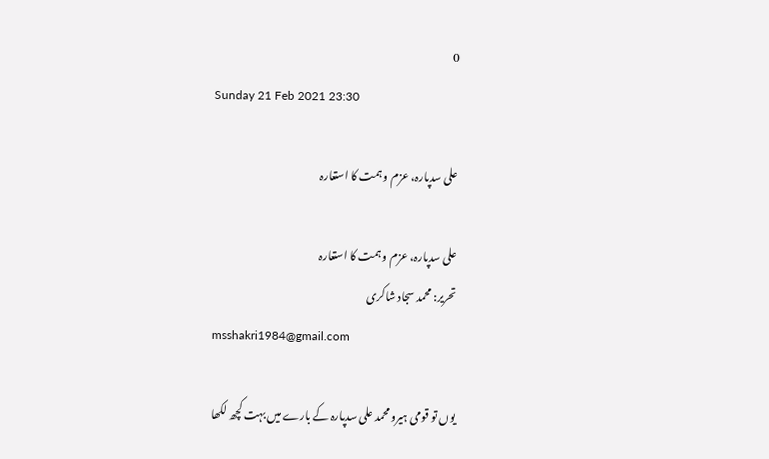0
Sunday 21 Feb 2021 23:30

علی سدپارہ، عزم و ہمت کا استعارہ

علی سدپارہ، عزم و ہمت کا استعارہ
تحریر: محمد سجاد شاکری
msshakri1984@gmail.com

یوں تو قومی ہیرو محمد علی سدپارہ کے بارے میں بہت کچھ لکھا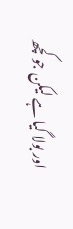اور بولا گیا ہے لیکن جو کچھ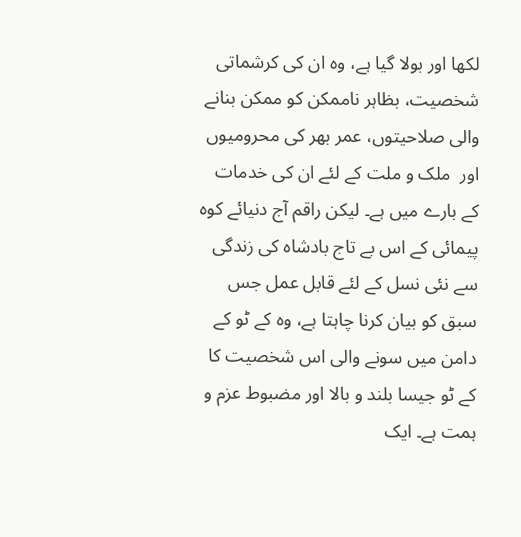لکھا اور بولا گیا ہے، وہ ان کی کرشماتی شخصیت، بظاہر ناممکن کو ممکن بنانے والی صلاحیتوں، عمر بھر کی محرومیوں اور  ملک و ملت کے لئے ان کی خدمات کے بارے میں ہے۔ لیکن راقم آج دنیائے کوہ پیمائی کے اس بے تاج بادشاہ کی زندگی سے نئی نسل کے لئے قابل عمل جس سبق کو بیان کرنا چاہتا ہے، وہ کے ٹو کے دامن میں سونے والی اس شخصیت کا کے ٹو جیسا بلند و بالا اور مضبوط عزم و ہمت ہے۔ ایک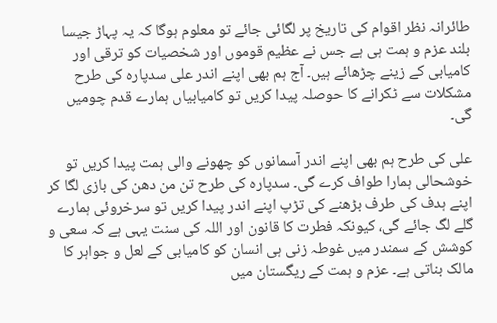طائرانہ نظر اقوام کی تاریخ پر لگائی جائے تو معلوم ہوگا کہ یہ پہاڑ جیسا بلند عزم و ہمت ہی ہے جس نے عظیم قوموں اور شخصیات کو ترقی اور کامیابی کے زینے چڑھائے ہیں۔ آج ہم بھی اپنے اندر علی سدپارہ کی طرح مشکلات سے ٹکرانے کا حوصلہ پیدا کریں تو کامیابیاں ہمارے قدم چومیں گی۔

علی کی طرح ہم بھی اپنے اندر آسمانوں کو چھونے والی ہمت پیدا کریں تو خوشحالی ہمارا طواف کرے گی۔ سدپارہ کی طرح تن من دھن کی بازی لگا کر اپنے ہدف کی طرف بڑھنے کی تڑپ اپنے اندر پیدا کریں تو سرخروئی ہمارے گلے لگ جائے گی، کیونکہ فطرت کا قانون اور اللہ کی سنت یہی ہے کہ سعی و کوشش کے سمندر میں غوطہ زنی ہی انسان کو کامیابی کے لعل و جواہر کا مالک بناتی ہے۔ عزم و ہمت کے ریگستان میں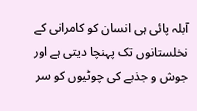آبلہ پائی ہی انسان کو کامرانی کے نخلستانوں تک پہنچا دیتی ہے اور جوش و جذبے کی چوٹیوں کو سر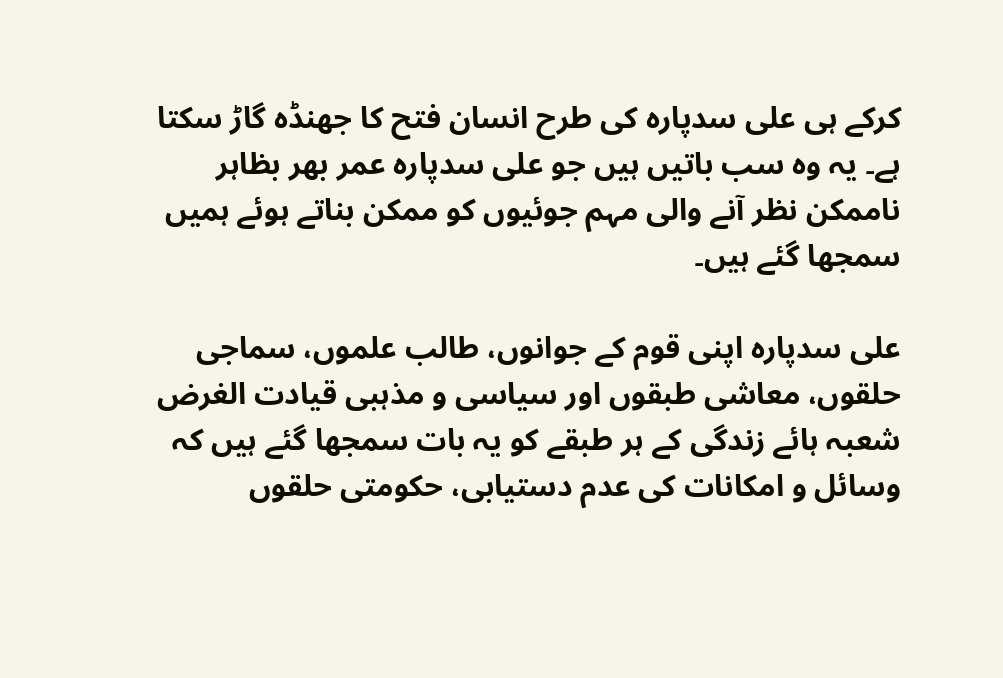کرکے ہی علی سدپارہ کی طرح انسان فتح کا جھنڈہ گاڑ سکتا ہے۔ یہ وہ سب باتیں ہیں جو علی سدپارہ عمر بھر بظاہر ناممکن نظر آنے والی مہم جوئیوں کو ممکن بناتے ہوئے ہمیں سمجھا گئے ہیں۔

علی سدپارہ اپنی قوم کے جوانوں، طالب علموں، سماجی حلقوں، معاشی طبقوں اور سیاسی و مذہبی قیادت الغرض شعبہ ہائے زندگی کے ہر طبقے کو یہ بات سمجھا گئے ہیں کہ وسائل و امکانات کی عدم دستیابی، حکومتی حلقوں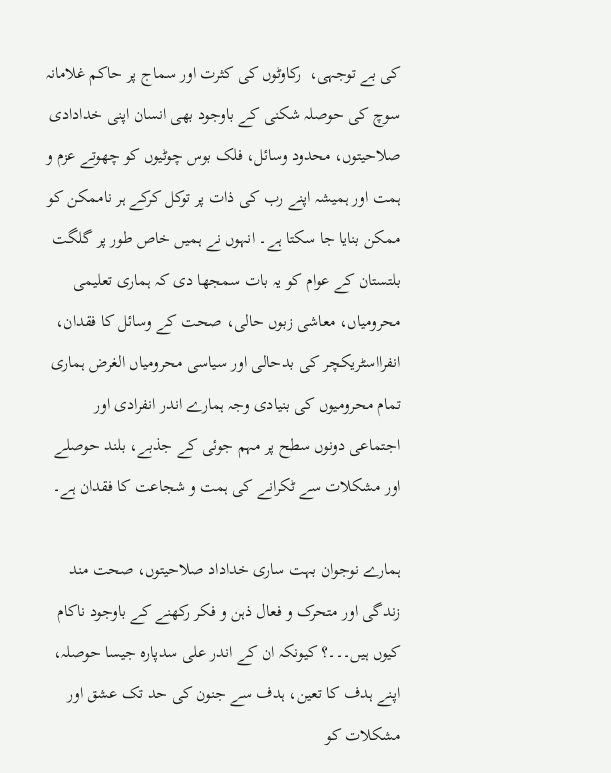کی بے توجہی،  رکاوٹوں کی کثرت اور سماج پر حاکم غلامانہ سوچ کی حوصلہ شکنی کے باوجود بھی انسان اپنی خدادادی صلاحیتوں، محدود وسائل، فلک بوس چوٹیوں کو چھوتے عزم و ہمت اور ہمیشہ اپنے رب کی ذات پر توکل کرکے ہر ناممکن کو ممکن بنایا جا سکتا ہے۔ انہوں نے ہمیں خاص طور پر گلگت بلتستان کے عوام کو یہ بات سمجھا دی کہ ہماری تعلیمی محرومیاں، معاشی زبوں حالی، صحت کے وسائل کا فقدان، انفرااسٹریکچر کی بدحالی اور سیاسی محرومیاں الغرض ہماری تمام محرومیوں کی بنیادی وجہ ہمارے اندر انفرادی اور اجتماعی دونوں سطح پر مہم جوئی کے جذبے، بلند حوصلے اور مشکلات سے ٹکرانے کی ہمت و شجاعت کا فقدان ہے۔

ہمارے نوجوان بہت ساری خداداد صلاحیتوں، صحت مند زندگی اور متحرک و فعال ذہن و فکر رکھنے کے باوجود ناکام کیوں ہیں۔۔۔؟ کیونکہ ان کے اندر علی سدپارہ جیسا حوصلہ، اپنے ہدف کا تعین، ہدف سے جنون کی حد تک عشق اور مشکلات کو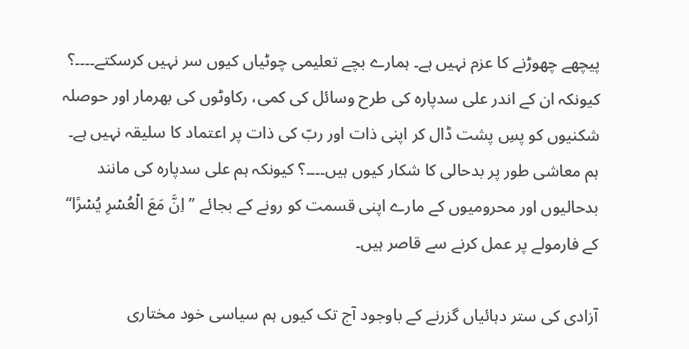پیچھے چھوڑنے کا عزم نہیں ہے۔ ہمارے بچے تعلیمی چوٹیاں کیوں سر نہیں کرسکتے۔۔۔۔؟ کیونکہ ان کے اندر علی سدپارہ کی طرح وسائل کی کمی، رکاوٹوں کی بھرمار اور حوصلہ شکنیوں کو پسِ پشت ڈال کر اپنی ذات اور ربّ کی ذات پر اعتماد کا سلیقہ نہیں ہے۔ ہم معاشی طور پر بدحالی کا شکار کیوں ہیں۔۔۔۔؟ کیونکہ ہم علی سدپارہ کی مانند بدحالیوں اور محرومیوں کے مارے اپنی قسمت کو رونے کے بجائے ’’اِنَّ مَعَ الۡعُسۡرِ یُسۡرًا‘‘ کے فارمولے پر عمل کرنے سے قاصر ہیں۔

آزادی کی ستر دہائیاں گزرنے کے باوجود آج تک کیوں ہم سیاسی خود مختاری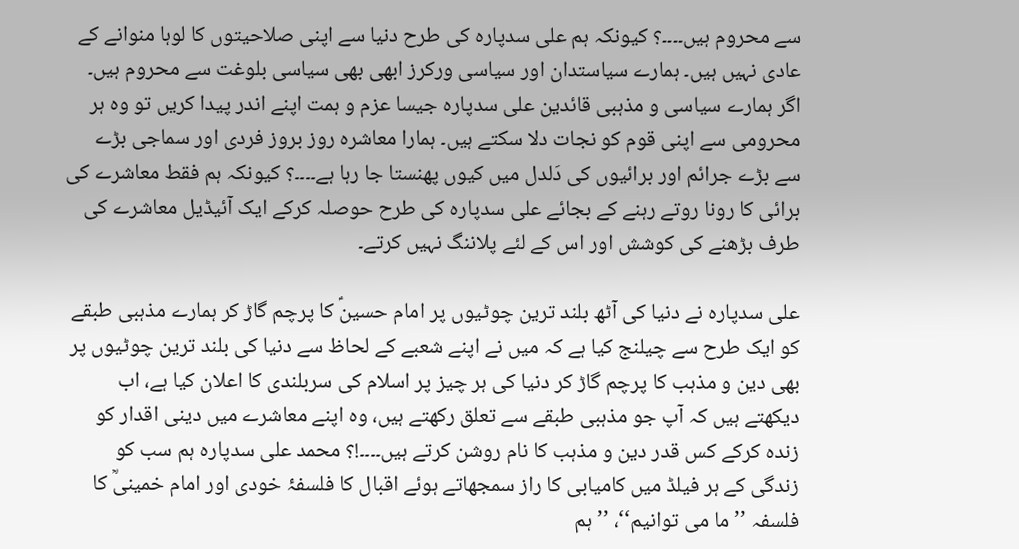سے محروم ہیں۔۔۔۔؟ کیونکہ ہم علی سدپارہ کی طرح دنیا سے اپنی صلاحیتوں کا لوہا منوانے کے عادی نہیں ہیں۔ ہمارے سیاستدان اور سیاسی ورکرز ابھی بھی سیاسی بلوغت سے محروم ہیں۔ اگر ہمارے سیاسی و مذہبی قائدین علی سدپارہ جیسا عزم و ہمت اپنے اندر پیدا کریں تو وہ ہر محرومی سے اپنی قوم کو نجات دلا سکتے ہیں۔ ہمارا معاشرہ روز بروز فردی اور سماجی بڑے سے بڑے جرائم اور برائیوں کی دَلدل میں کیوں پھنستا جا رہا ہے۔۔۔۔؟ کیونکہ ہم فقط معاشرے کی برائی کا رونا روتے رہنے کے بجائے علی سدپارہ کی طرح حوصلہ کرکے ایک آئیڈیل معاشرے کی طرف بڑھنے کی کوشش اور اس کے لئے پلاننگ نہیں کرتے۔

علی سدپارہ نے دنیا کی آٹھ بلند ترین چوٹیوں پر امام حسینؑ کا پرچم گاڑ کر ہمارے مذہبی طبقے کو ایک طرح سے چیلنج کیا ہے کہ میں نے اپنے شعبے کے لحاظ سے دنیا کی بلند ترین چوٹیوں پر بھی دین و مذہب کا پرچم گاڑ کر دنیا کی ہر چیز پر اسلام کی سربلندی کا اعلان کیا ہے، اب دیکھتے ہیں کہ آپ جو مذہبی طبقے سے تعلق رکھتے ہیں، وہ اپنے معاشرے میں دینی اقدار کو زندہ کرکے کس قدر دین و مذہب کا نام روشن کرتے ہیں۔۔۔۔!؟ محمد علی سدپارہ ہم سب کو زندگی کے ہر فیلڈ میں کامیابی کا راز سمجھاتے ہوئے اقبال کا فلسفۂ خودی اور امام خمینیؒ کا فلسفہ ’’ما می توانیم‘‘، ’’ہم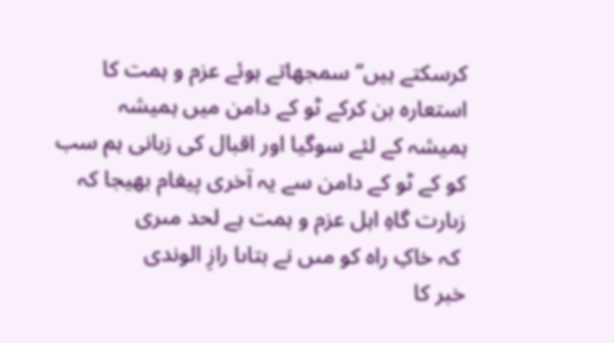کرسکتے ہیں‘‘ سمجھاتے ہوئے عزم و ہمت کا استعارہ بن کرکے ٹو کے دامن میں ہمیشہ ہمیشہ کے لئے سوگیا اور اقبال کی زبانی ہم سب کو کے ٹو کے دامن سے یہ آخری پیغام بھیجا کہ
زىارت گاہِ اہل عزم و ہمت ہے لحد مىرى
 کہ خاکِ راہ کو مىں نے بتاىا رازِ الوندی
خبر کا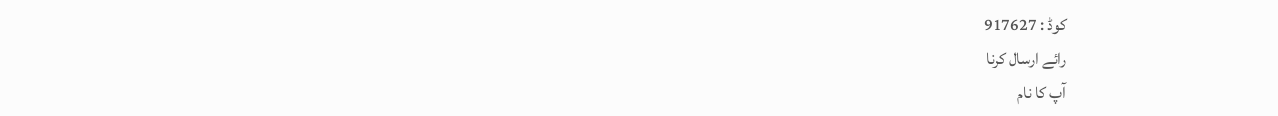کوڈ : 917627
رائے ارسال کرنا
آپ کا نام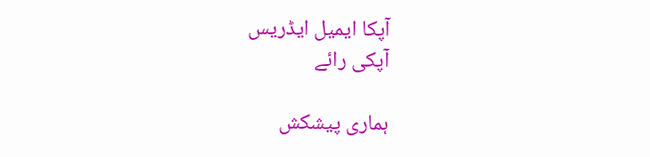آپکا ایمیل ایڈریس
آپکی رائے

ہماری پیشکش